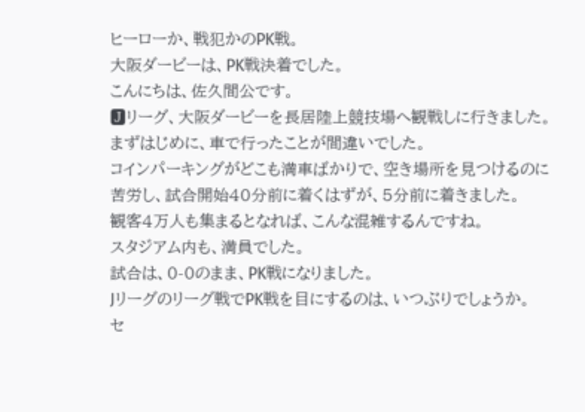ヒーローか、戦犯かのPK戦。
大阪ダービーは、PK戦決着でした。
こんにちは、佐久間公です。
🅹リーグ、大阪ダービーを長居陸上競技場へ観戦しに行きました。
まずはじめに、車で行ったことが間違いでした。
コインパーキングがどこも満車ばかりで、空き場所を見つけるのに苦労し、試合開始40分前に着くはずが、5分前に着きました。
観客4万人も集まるとなれば、こんな混雑するんですね。
スタジアム内も、満員でした。
試合は、0-0のまま、PK戦になりました。
Jリーグのリーグ戦でPK戦を目にするのは、いつぶりでしょうか。
セ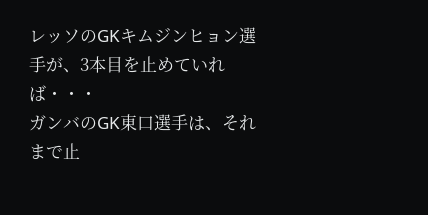レッソのGKキムジンヒョン選手が、3本目を止めていれば・・・
ガンバのGK東口選手は、それまで止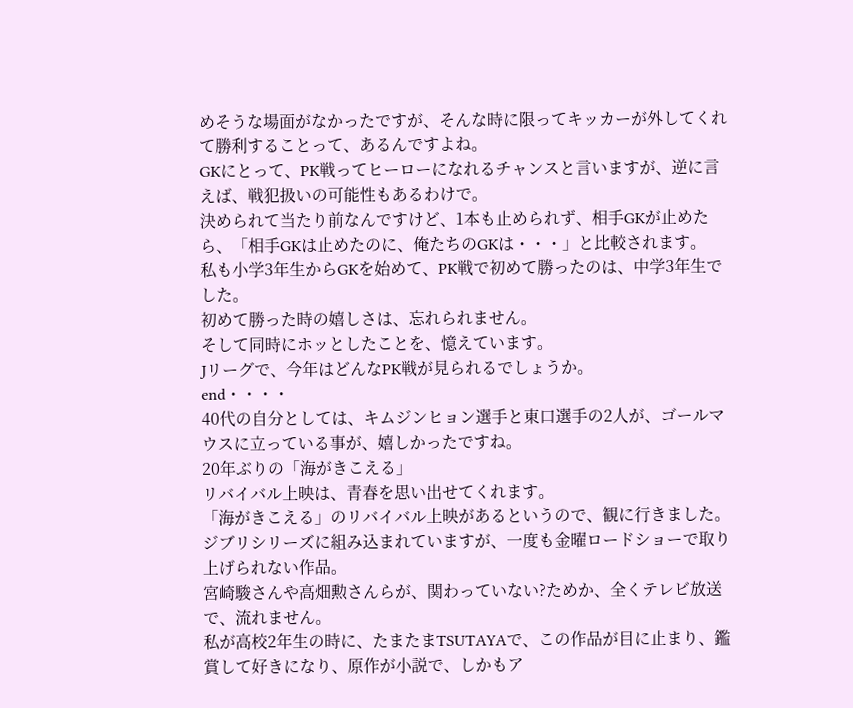めそうな場面がなかったですが、そんな時に限ってキッカーが外してくれて勝利することって、あるんですよね。
GKにとって、PK戦ってヒーローになれるチャンスと言いますが、逆に言えば、戦犯扱いの可能性もあるわけで。
決められて当たり前なんですけど、1本も止められず、相手GKが止めたら、「相手GKは止めたのに、俺たちのGKは・・・」と比較されます。
私も小学3年生からGKを始めて、PK戦で初めて勝ったのは、中学3年生でした。
初めて勝った時の嬉しさは、忘れられません。
そして同時にホッとしたことを、憶えています。
Jリーグで、今年はどんなPK戦が見られるでしょうか。
end・・・・
40代の自分としては、キムジンヒョン選手と東口選手の2人が、ゴールマウスに立っている事が、嬉しかったですね。
20年ぶりの「海がきこえる」
リバイバル上映は、青春を思い出せてくれます。
「海がきこえる」のリバイバル上映があるというので、観に行きました。
ジブリシリーズに組み込まれていますが、一度も金曜ロードショーで取り上げられない作品。
宮崎駿さんや高畑勲さんらが、関わっていない?ためか、全くテレビ放送で、流れません。
私が高校2年生の時に、たまたまTSUTAYAで、この作品が目に止まり、鑑賞して好きになり、原作が小説で、しかもア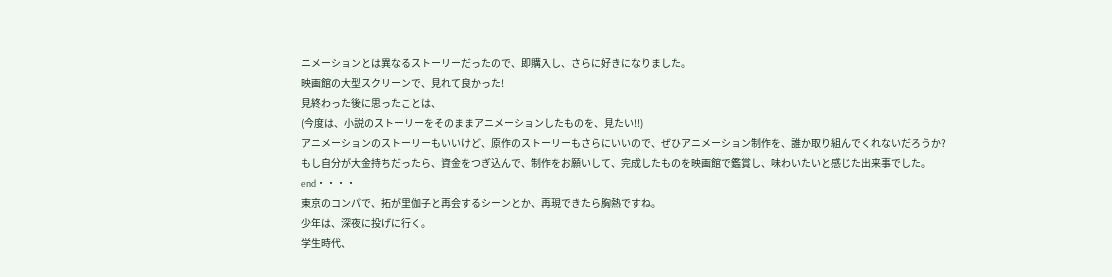ニメーションとは異なるストーリーだったので、即購入し、さらに好きになりました。
映画館の大型スクリーンで、見れて良かった!
見終わった後に思ったことは、
(今度は、小説のストーリーをそのままアニメーションしたものを、見たい!!)
アニメーションのストーリーもいいけど、原作のストーリーもさらにいいので、ぜひアニメーション制作を、誰か取り組んでくれないだろうか?
もし自分が大金持ちだったら、資金をつぎ込んで、制作をお願いして、完成したものを映画館で鑑賞し、味わいたいと感じた出来事でした。
end・・・・
東京のコンパで、拓が里伽子と再会するシーンとか、再現できたら胸熱ですね。
少年は、深夜に投げに行く。
学生時代、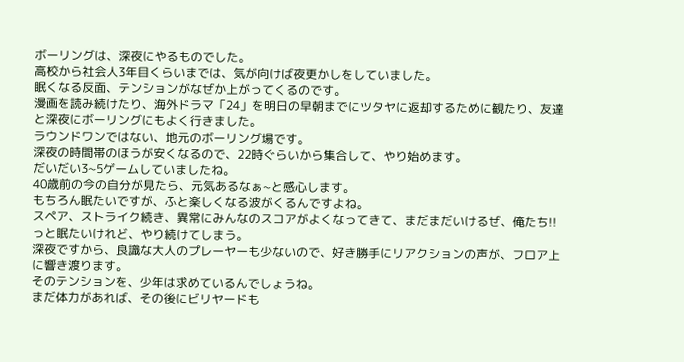ボーリングは、深夜にやるものでした。
高校から社会人3年目くらいまでは、気が向けば夜更かしをしていました。
眠くなる反面、テンションがなぜか上がってくるのです。
漫画を読み続けたり、海外ドラマ「24」を明日の早朝までにツタヤに返却するために観たり、友達と深夜にボーリングにもよく行きました。
ラウンドワンではない、地元のボーリング場です。
深夜の時間帯のほうが安くなるので、22時ぐらいから集合して、やり始めます。
だいだい3~5ゲームしていましたね。
40歳前の今の自分が見たら、元気あるなぁ~と感心します。
もちろん眠たいですが、ふと楽しくなる波がくるんですよね。
スペア、ストライク続き、異常にみんなのスコアがよくなってきて、まだまだいけるぜ、俺たち!!っと眠たいけれど、やり続けてしまう。
深夜ですから、良識な大人のプレーヤーも少ないので、好き勝手にリアクションの声が、フロア上に響き渡ります。
そのテンションを、少年は求めているんでしょうね。
まだ体力があれば、その後にビリヤードも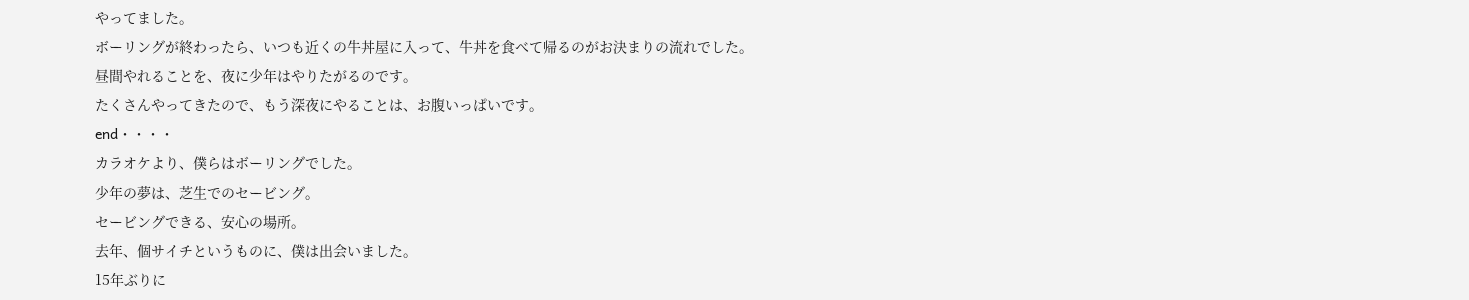やってました。
ボーリングが終わったら、いつも近くの牛丼屋に入って、牛丼を食べて帰るのがお決まりの流れでした。
昼間やれることを、夜に少年はやりたがるのです。
たくさんやってきたので、もう深夜にやることは、お腹いっぱいです。
end・・・・
カラオケより、僕らはボーリングでした。
少年の夢は、芝生でのセービング。
セービングできる、安心の場所。
去年、個サイチというものに、僕は出会いました。
15年ぶりに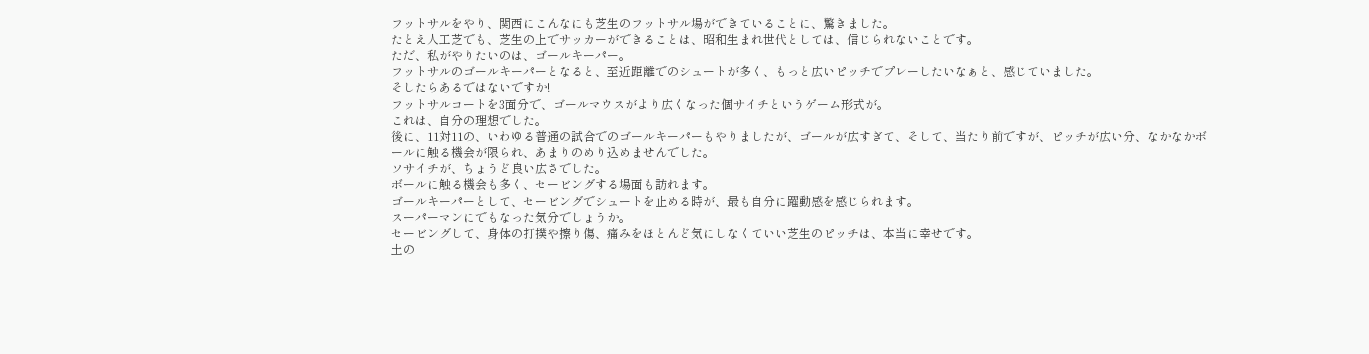フットサルをやり、関西にこんなにも芝生のフットサル場ができていることに、驚きました。
たとえ人工芝でも、芝生の上でサッカーができることは、昭和生まれ世代としては、信じられないことです。
ただ、私がやりたいのは、ゴールキーパー。
フットサルのゴールキーパーとなると、至近距離でのシュートが多く、もっと広いピッチでプレーしたいなぁと、感じていました。
そしたらあるではないですか!
フットサルコートを3面分で、ゴールマウスがより広くなった個サイチというゲーム形式が。
これは、自分の理想でした。
後に、11対11の、いわゆる普通の試合でのゴールキーパーもやりましたが、ゴールが広すぎて、そして、当たり前ですが、ピッチが広い分、なかなかボールに触る機会が限られ、あまりのめり込めませんでした。
ソサイチが、ちょうど良い広さでした。
ボールに触る機会も多く、セービングする場面も訪れます。
ゴールキーパーとして、セービングでシュートを止める時が、最も自分に躍動感を感じられます。
スーパーマンにでもなった気分でしょうか。
セービングして、身体の打撲や擦り傷、痛みをほとんど気にしなくていい芝生のピッチは、本当に幸せです。
土の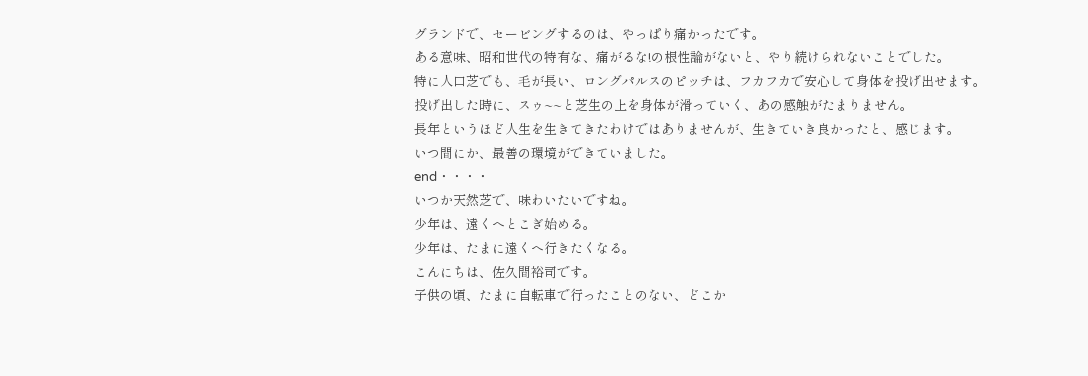グランドで、セービングするのは、やっぱり痛かったです。
ある意味、昭和世代の特有な、痛がるな!の根性論がないと、やり続けられないことでした。
特に人口芝でも、毛が長い、ロングパルスのピッチは、フカフカで安心して身体を投げ出せます。
投げ出した時に、スゥ~~と芝生の上を身体が滑っていく、あの感触がたまりません。
長年というほど人生を生きてきたわけではありませんが、生きていき良かったと、感じます。
いつ間にか、最善の環境ができていました。
end・・・・
いつか天然芝で、味わいたいですね。
少年は、遠くへとこぎ始める。
少年は、たまに遠くへ行きたくなる。
こんにちは、佐久間裕司です。
子供の頃、たまに自転車で行ったことのない、どこか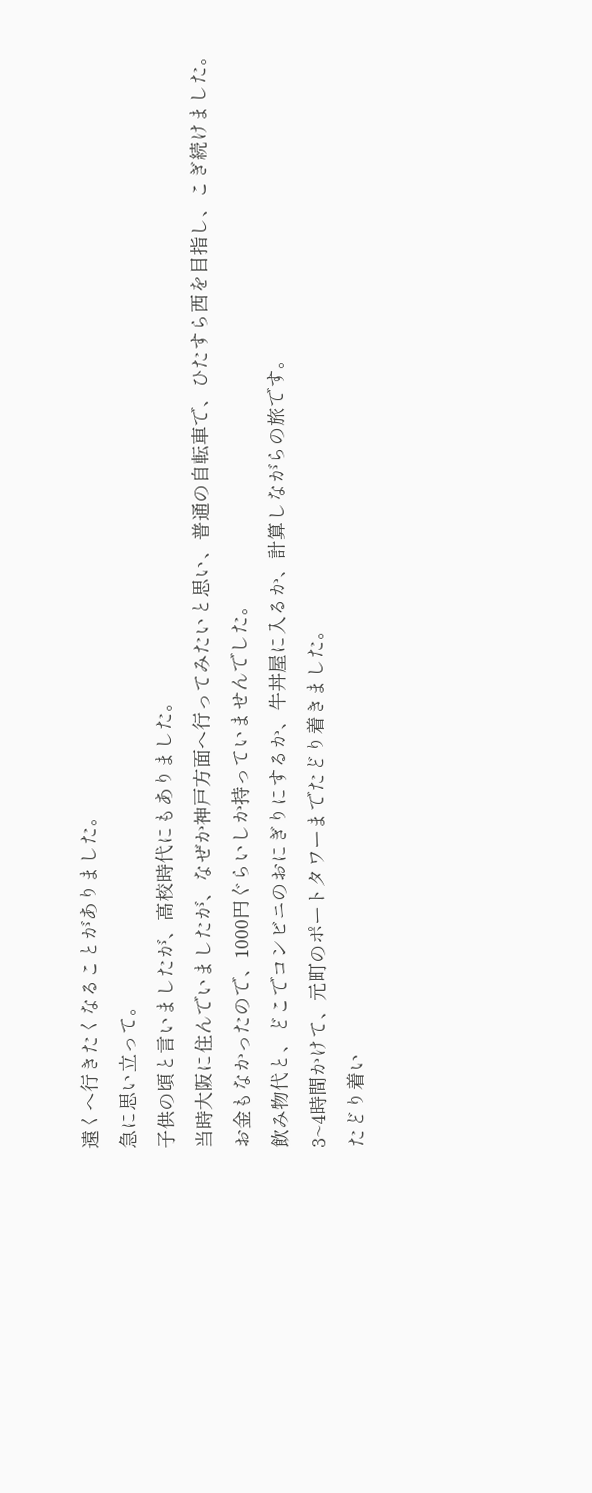遠くへ行きたくなることがありました。
急に思い立って。
子供の頃と言いましたが、高校時代にもありました。
当時大阪に住んでいましたが、なぜか神戸方面へ行ってみたいと思い、普通の自転車で、ひたすら西を目指し、こぎ続けました。
お金もなかったので、1000円ぐらいしか持っていませんでした。
飲み物代と、どこでコンビニのおにぎりにするか、牛丼屋に入るか、計算しながらの旅です。
3~4時間かけて、元町のポートタワーまでたどり着きました。
たどり着い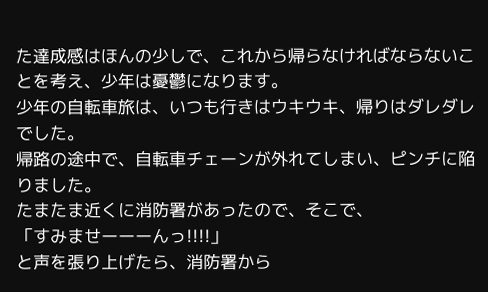た達成感はほんの少しで、これから帰らなければならないことを考え、少年は憂鬱になります。
少年の自転車旅は、いつも行きはウキウキ、帰りはダレダレでした。
帰路の途中で、自転車チェーンが外れてしまい、ピンチに陥りました。
たまたま近くに消防署があったので、そこで、
「すみませーーーんっ!!!!」
と声を張り上げたら、消防署から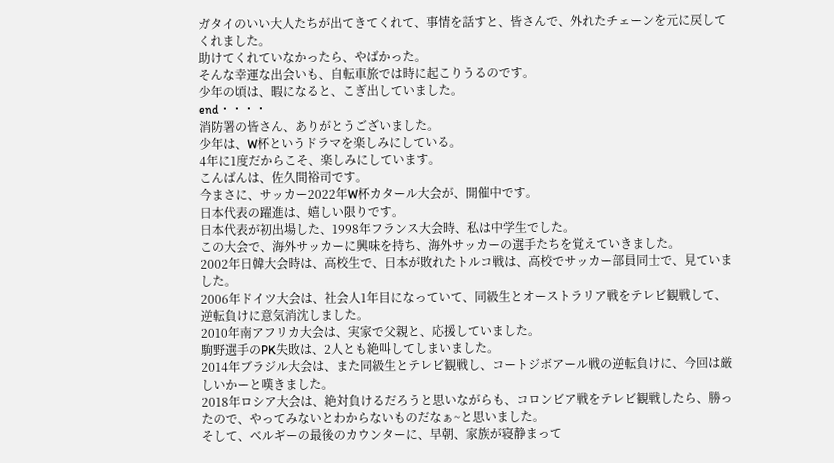ガタイのいい大人たちが出てきてくれて、事情を話すと、皆さんで、外れたチェーンを元に戻してくれました。
助けてくれていなかったら、やばかった。
そんな幸運な出会いも、自転車旅では時に起こりうるのです。
少年の頃は、暇になると、こぎ出していました。
end・・・・
消防署の皆さん、ありがとうございました。
少年は、W杯というドラマを楽しみにしている。
4年に1度だからこそ、楽しみにしています。
こんばんは、佐久間裕司です。
今まさに、サッカー2022年W杯カタール大会が、開催中です。
日本代表の躍進は、嬉しい限りです。
日本代表が初出場した、1998年フランス大会時、私は中学生でした。
この大会で、海外サッカーに興味を持ち、海外サッカーの選手たちを覚えていきました。
2002年日韓大会時は、高校生で、日本が敗れたトルコ戦は、高校でサッカー部員同士で、見ていました。
2006年ドイツ大会は、社会人1年目になっていて、同級生とオーストラリア戦をテレビ観戦して、逆転負けに意気消沈しました。
2010年南アフリカ大会は、実家で父親と、応援していました。
駒野選手のPK失敗は、2人とも絶叫してしまいました。
2014年ブラジル大会は、また同級生とテレビ観戦し、コートジボアール戦の逆転負けに、今回は厳しいかーと嘆きました。
2018年ロシア大会は、絶対負けるだろうと思いながらも、コロンビア戦をテレビ観戦したら、勝ったので、やってみないとわからないものだなぁ~と思いました。
そして、ベルギーの最後のカウンターに、早朝、家族が寝静まって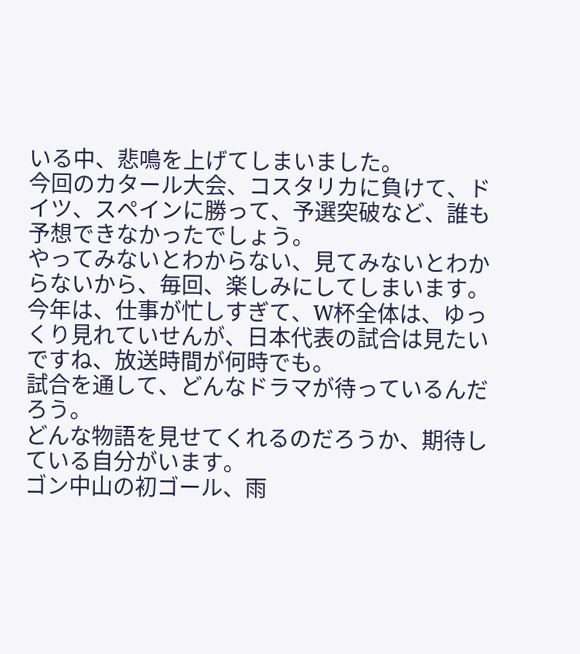いる中、悲鳴を上げてしまいました。
今回のカタール大会、コスタリカに負けて、ドイツ、スペインに勝って、予選突破など、誰も予想できなかったでしょう。
やってみないとわからない、見てみないとわからないから、毎回、楽しみにしてしまいます。
今年は、仕事が忙しすぎて、W杯全体は、ゆっくり見れていせんが、日本代表の試合は見たいですね、放送時間が何時でも。
試合を通して、どんなドラマが待っているんだろう。
どんな物語を見せてくれるのだろうか、期待している自分がいます。
ゴン中山の初ゴール、雨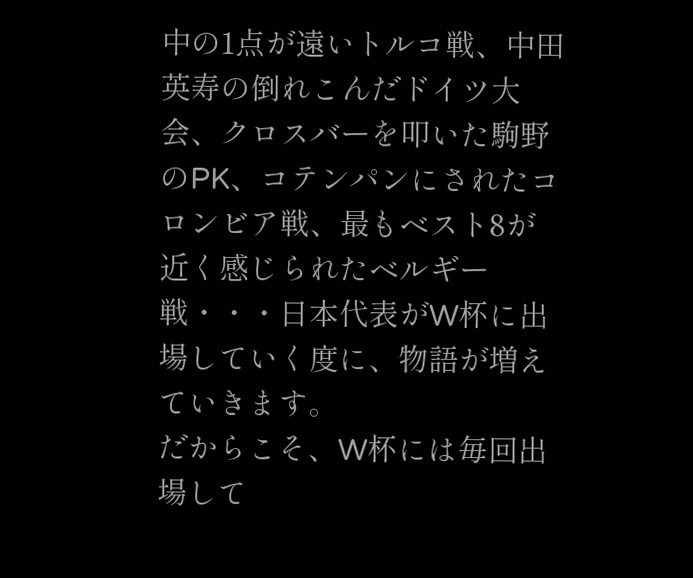中の1点が遠いトルコ戦、中田英寿の倒れこんだドイツ大会、クロスバーを叩いた駒野のPK、コテンパンにされたコロンビア戦、最もベスト8が近く感じられたベルギー戦・・・日本代表がW杯に出場していく度に、物語が増えていきます。
だからこそ、W杯には毎回出場して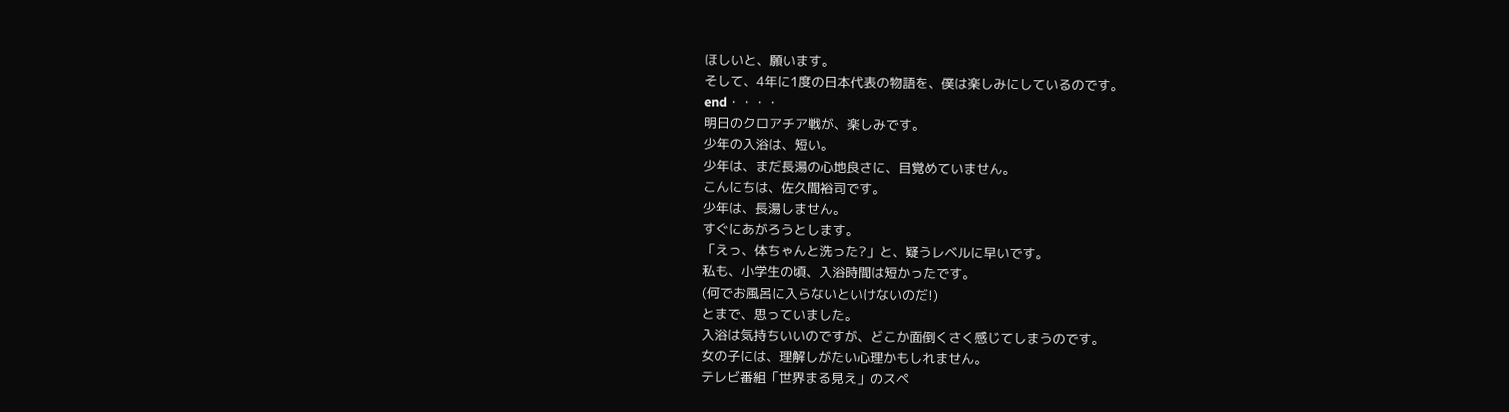ほしいと、願います。
そして、4年に1度の日本代表の物語を、僕は楽しみにしているのです。
end・・・・
明日のクロアチア戦が、楽しみです。
少年の入浴は、短い。
少年は、まだ長湯の心地良さに、目覚めていません。
こんにちは、佐久間裕司です。
少年は、長湯しません。
すぐにあがろうとします。
「えっ、体ちゃんと洗った?」と、疑うレベルに早いです。
私も、小学生の頃、入浴時間は短かったです。
(何でお風呂に入らないといけないのだ!)
とまで、思っていました。
入浴は気持ちいいのですが、どこか面倒くさく感じてしまうのです。
女の子には、理解しがたい心理かもしれません。
テレビ番組「世界まる見え」のスペ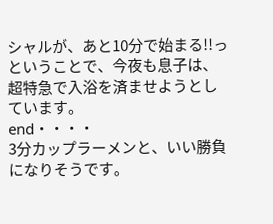シャルが、あと10分で始まる!!っということで、今夜も息子は、超特急で入浴を済ませようとしています。
end・・・・
3分カップラーメンと、いい勝負になりそうです。